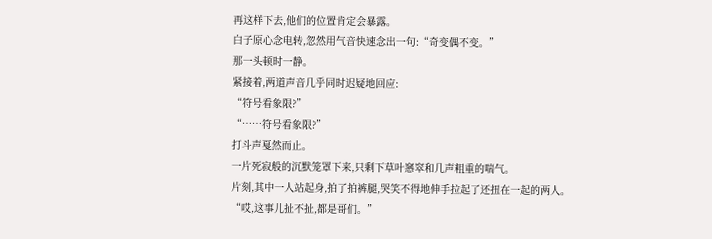再这样下去,他们的位置肯定会暴露。
白子原心念电转,忽然用气音快速念出一句:“奇变偶不变。”
那一头顿时一静。
紧接着,两道声音几乎同时迟疑地回应:
“符号看象限?”
“……符号看象限?”
打斗声戛然而止。
一片死寂般的沉默笼罩下来,只剩下草叶窸窣和几声粗重的喘气。
片刻,其中一人站起身,拍了拍裤腿,哭笑不得地伸手拉起了还扭在一起的两人。
“哎,这事儿扯不扯,都是哥们。”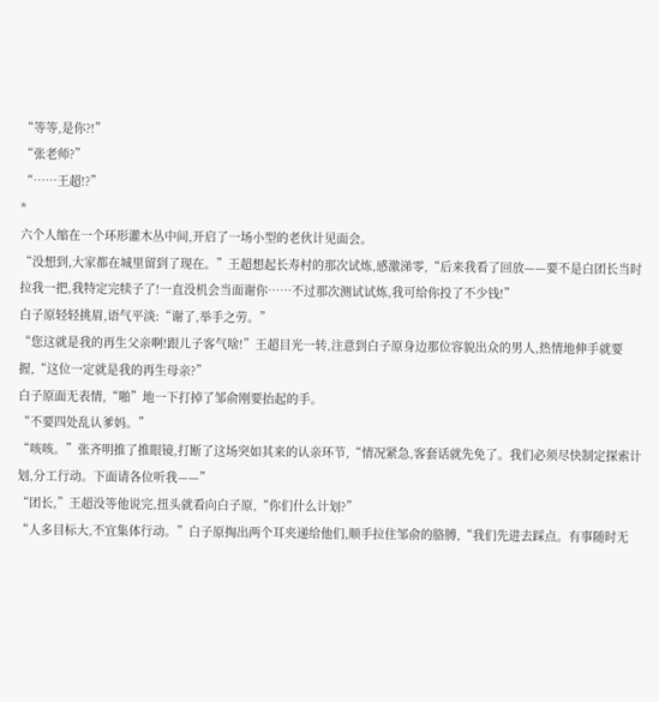“等等,是你?!”
“张老师?”
“……王超!?”
*
六个人缩在一个环形灌木丛中间,开启了一场小型的老伙计见面会。
“没想到,大家都在城里留到了现在。”王超想起长寿村的那次试炼,感激涕零,“后来我看了回放——要不是白团长当时拉我一把,我特定完犊子了!一直没机会当面谢你……不过那次测试试炼,我可给你投了不少钱!”
白子原轻轻挑眉,语气平淡:“谢了,举手之劳。”
“您这就是我的再生父亲啊!跟儿子客气啥!”王超目光一转,注意到白子原身边那位容貌出众的男人,热情地伸手就要握,“这位一定就是我的再生母亲?”
白子原面无表情,“啪”地一下打掉了邹俞刚要抬起的手。
“不要四处乱认爹妈。”
“咳咳。”张齐明推了推眼镜,打断了这场突如其来的认亲环节,“情况紧急,客套话就先免了。我们必须尽快制定探索计划,分工行动。下面请各位听我——”
“团长,”王超没等他说完,扭头就看向白子原,“你们什么计划?”
“人多目标大,不宜集体行动。”白子原掏出两个耳夹递给他们,顺手拉住邹俞的胳膊,“我们先进去踩点。有事随时无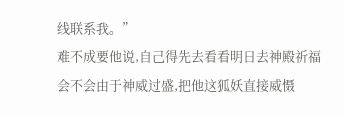线联系我。”
难不成要他说,自己得先去看看明日去神殿祈福会不会由于神威过盛,把他这狐妖直接威慑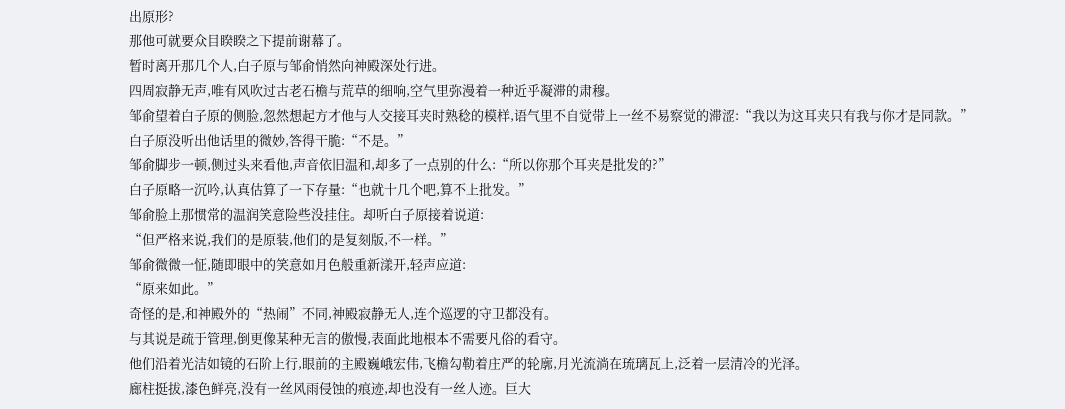出原形?
那他可就要众目睽睽之下提前谢幕了。
暂时离开那几个人,白子原与邹俞悄然向神殿深处行进。
四周寂静无声,唯有风吹过古老石檐与荒草的细响,空气里弥漫着一种近乎凝滞的肃穆。
邹俞望着白子原的侧脸,忽然想起方才他与人交接耳夹时熟稔的模样,语气里不自觉带上一丝不易察觉的滞涩:“我以为这耳夹只有我与你才是同款。”
白子原没听出他话里的微妙,答得干脆:“不是。”
邹俞脚步一顿,侧过头来看他,声音依旧温和,却多了一点别的什么:“所以你那个耳夹是批发的?”
白子原略一沉吟,认真估算了一下存量:“也就十几个吧,算不上批发。”
邹俞脸上那惯常的温润笑意险些没挂住。却听白子原接着说道:
“但严格来说,我们的是原装,他们的是复刻版,不一样。”
邹俞微微一怔,随即眼中的笑意如月色般重新漾开,轻声应道:
“原来如此。”
奇怪的是,和神殿外的“热闹”不同,神殿寂静无人,连个巡逻的守卫都没有。
与其说是疏于管理,倒更像某种无言的傲慢,表面此地根本不需要凡俗的看守。
他们沿着光洁如镜的石阶上行,眼前的主殿巍峨宏伟,飞檐勾勒着庄严的轮廓,月光流淌在琉璃瓦上,泛着一层清冷的光泽。
廊柱挺拔,漆色鲜亮,没有一丝风雨侵蚀的痕迹,却也没有一丝人迹。巨大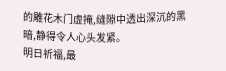的雕花木门虚掩,缝隙中透出深沉的黑暗,静得令人心头发紧。
明日祈福,最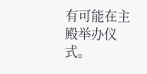有可能在主殿举办仪式。